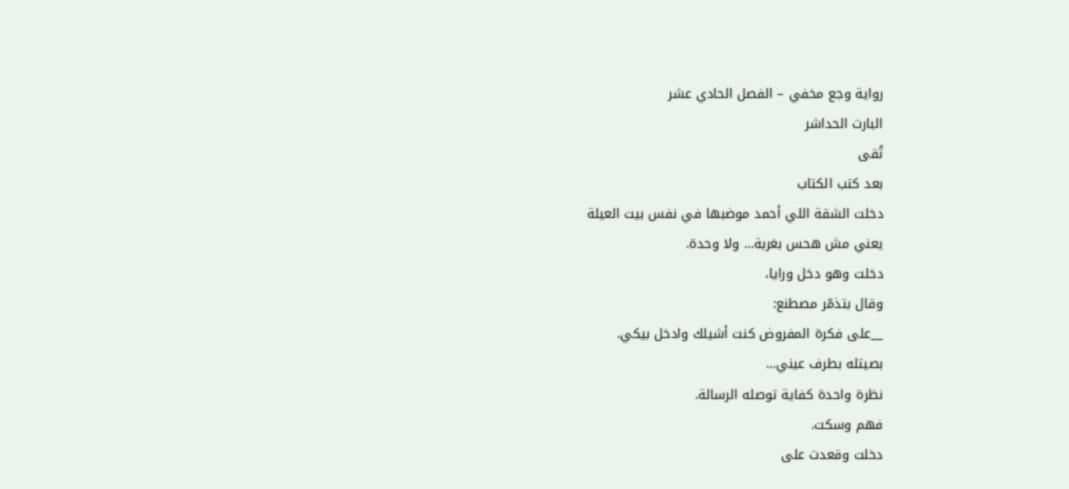رواية وجع مخفي – الفصل الحادي عشر
البارت الحداشر
تُقى
بعد كتب الكتاب
دخلت الشقة اللي أحمد موضبها في نفس بيت العيلة
يعني مش هحس بغربة… ولا وحدة.
دخلت وهو دخل ورايا،
وقال بتذمّر مصطنع:
__على فكرة المفروض كنت أشيلك وادخل بيكي.
بصيتله بطرف عيني…
نظرة واحدة كفاية توصله الرسالة.
فهم وسكت.
دخلت وقعدت على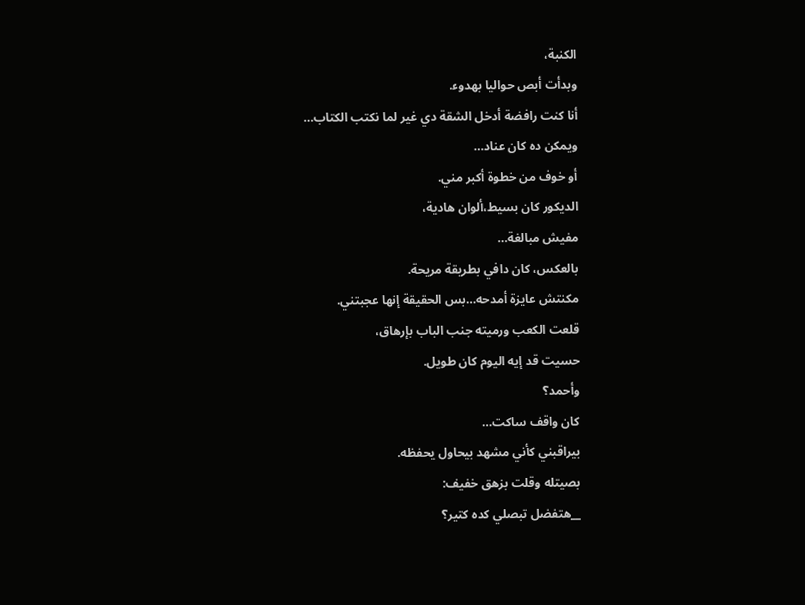الكنبة،
وبدأت أبص حواليا بهدوء.
أنا كنت رافضة أدخل الشقة دي غير لما نكتب الكتاب…
ويمكن ده كان عناد…
أو خوف من خطوة أكبر مني.
الديكور كان بسيط،ألوان هادية،
مفيش مبالغة…
بالعكس، كان دافي بطريقة مريحة.
مكنتش عايزة أمدحه…بس الحقيقة إنها عجبتني.
قلعت الكعب ورميته جنب الباب بإرهاق،
حسيت قد إيه اليوم كان طويل.
وأحمد؟
كان واقف ساكت…
بيراقبني كأني مشهد بيحاول يحفظه.
بصيتله وقلت بزهق خفيف:
__هتفضل تبصلي كده كتير؟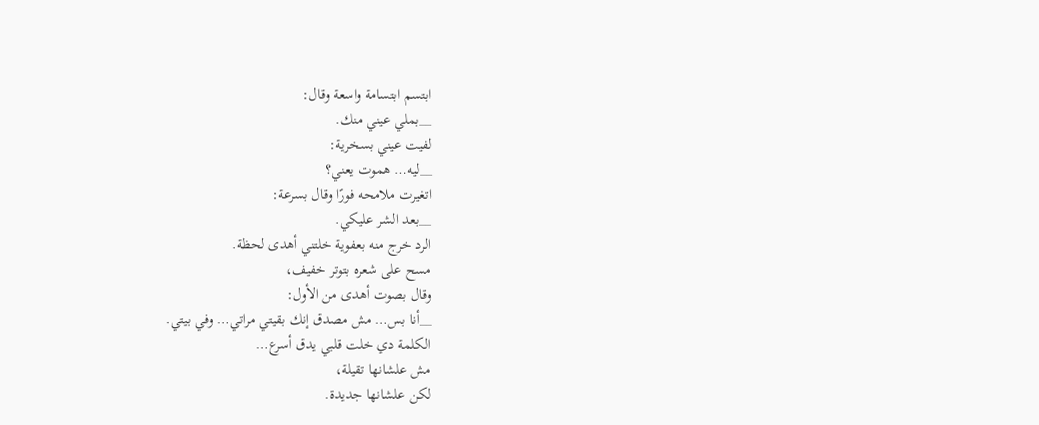ابتسم ابتسامة واسعة وقال:
__بملي عيني منك.
لفيت عيني بسخرية:
__ليه… هموت يعني؟
اتغيرت ملامحه فورًا وقال بسرعة:
__بعد الشر عليكي.
الرد خرج منه بعفوية خلتني أهدى لحظة.
مسح على شعره بتوتر خفيف،
وقال بصوت أهدى من الأول:
__أنا بس… مش مصدق إنك بقيتي مراتي… وفي بيتي.
الكلمة دي خلت قلبي يدق أسرع…
مش علشانها تقيلة،
لكن علشانها جديدة.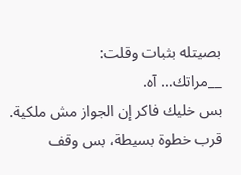بصيتله بثبات وقلت:
__مراتك… آه.
بس خليك فاكر إن الجواز مش ملكية.
قرب خطوة بسيطة، بس وقف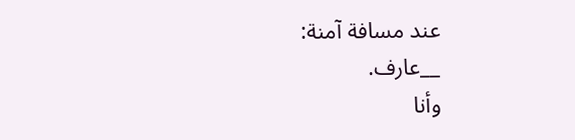عند مسافة آمنة:
__عارف.
وأنا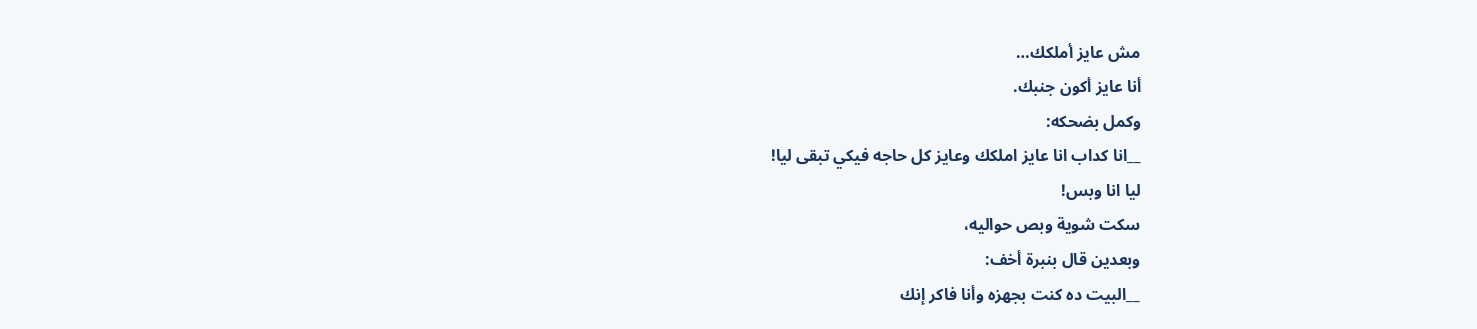مش عايز أملكك…
أنا عايز أكون جنبك.
وكمل بضحكه:
__انا كداب انا عايز املكك وعايز كل حاجه فيكي تبقى ليا!
ليا انا وبس!
سكت شوية وبص حواليه،
وبعدين قال بنبرة أخف:
__البيت ده كنت بجهزه وأنا فاكر إنك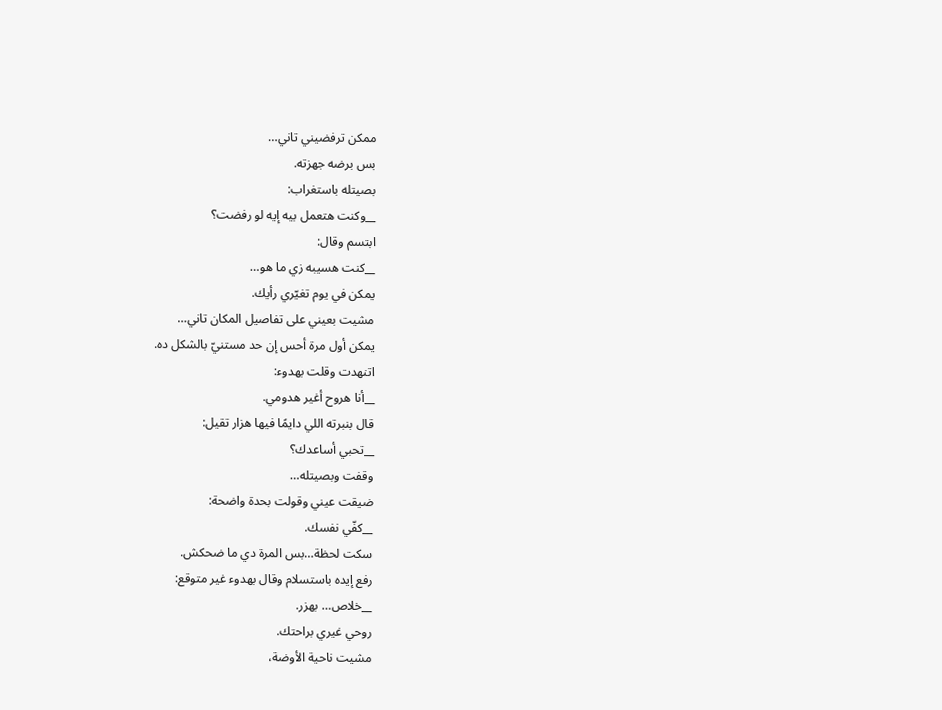ممكن ترفضيني تاني…
بس برضه جهزته.
بصيتله باستغراب:
__وكنت هتعمل بيه إيه لو رفضت؟
ابتسم وقال:
__كنت هسيبه زي ما هو…
يمكن في يوم تغيّري رأيك.
مشيت بعيني على تفاصيل المكان تاني…
يمكن أول مرة أحس إن حد مستنيّ بالشكل ده.
اتنهدت وقلت بهدوء:
__أنا هروح أغير هدومي.
قال بنبرته اللي دايمًا فيها هزار تقيل:
__تحبي أساعدك؟
وقفت وبصيتله…
ضيقت عيني وقولت بحدة واضحة:
__كفّي نفسك.
سكت لحظة…بس المرة دي ما ضحكش.
رفع إيده باستسلام وقال بهدوء غير متوقع:
__خلاص… بهزر.
روحي غيري براحتك.
مشيت ناحية الأوضة،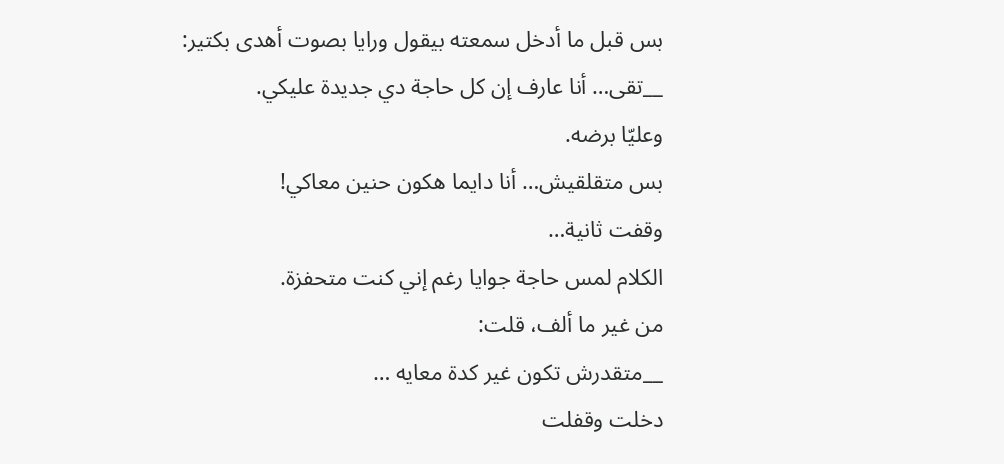بس قبل ما أدخل سمعته بيقول ورايا بصوت أهدى بكتير:
__تقى… أنا عارف إن كل حاجة دي جديدة عليكي.
وعليّا برضه.
بس متقلقيش… أنا دايما هكون حنين معاكي!
وقفت ثانية…
الكلام لمس حاجة جوايا رغم إني كنت متحفزة.
من غير ما ألف، قلت:
__متقدرش تكون غير كدة معايه …
دخلت وقفلت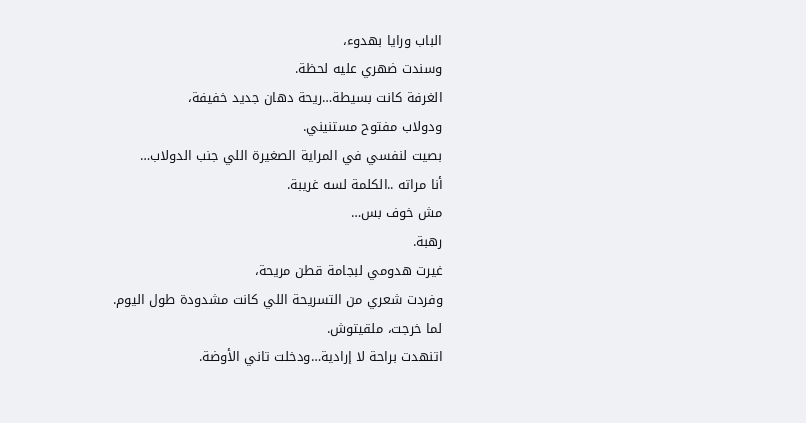الباب ورايا بهدوء،
وسندت ضهري عليه لحظة.
الغرفة كانت بسيطة…ريحة دهان جديد خفيفة،
ودولاب مفتوح مستنيني.
بصيت لنفسي في المراية الصغيرة اللي جنب الدولاب…
أنا مراته ..الكلمة لسه غريبة.
مش خوف بس…
رهبة.
غيرت هدومي لبجامة قطن مريحة،
وفردت شعري من التسريحة اللي كانت مشدودة طول اليوم.
لما خرجت، ملقيتوش.
اتنهدت براحة لا إرادية…ودخلت تاني الأوضة.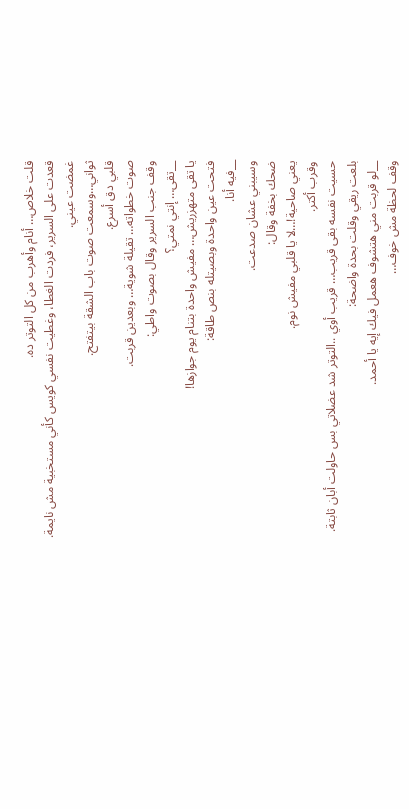قلت خلاص… أنام وأهرب من كل التوتر ده.
قعدت على السرير، فردت الغطا، وغطيت نفسي كويس كأني مستخبية مش نايمة.
غمضت عيني.
ثواني…وسمعت صوت باب الشقة بيتفتح.
قلبي دق أسرع.
صوت خطواته… تقيلة شوية… وبعدين قربت.
وقف جنب السرير وقال بصوت واطي:
__تقى… إنتي نمتي؟
يا تقى متهزريش… مفيش واحدة بتنام يوم جوازها!
فتحت عين واحدة وبصيتله بنص طاقة:
__فيه أنا.
وسيبني عشان صدعت.
ضحك بخفة وقال:
يعني صاحية!…لا يا قلبي مفيش نوم.
وقرب أكتر.
حسيت نفسه بقى قريب… قريب أوي ..التوتر شد عضلاتي بس حاولت أبان ثابتة.
بلعت ريقي وقلت بحدة واضحة:
__لو قربت مني هتشوف هعمل فيك إيه يا أحمد.
وقف لحظة مش خوف…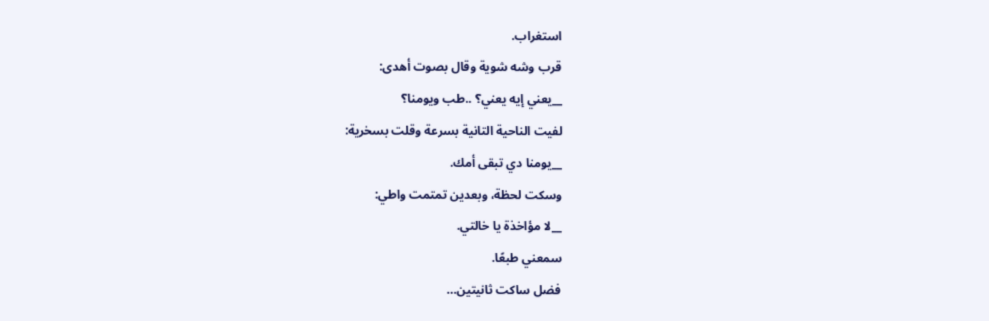استغراب.
قرب وشه شوية وقال بصوت أهدى:
__يعني إيه يعني؟ ..طب ويومنا؟
لفيت الناحية التانية بسرعة وقلت بسخرية:
__يومنا دي تبقى أمك.
وسكت لحظة، وبعدين تمتمت واطي:
__لا مؤاخذة يا خالتي.
سمعني طبعًا.
فضل ساكت ثانيتين…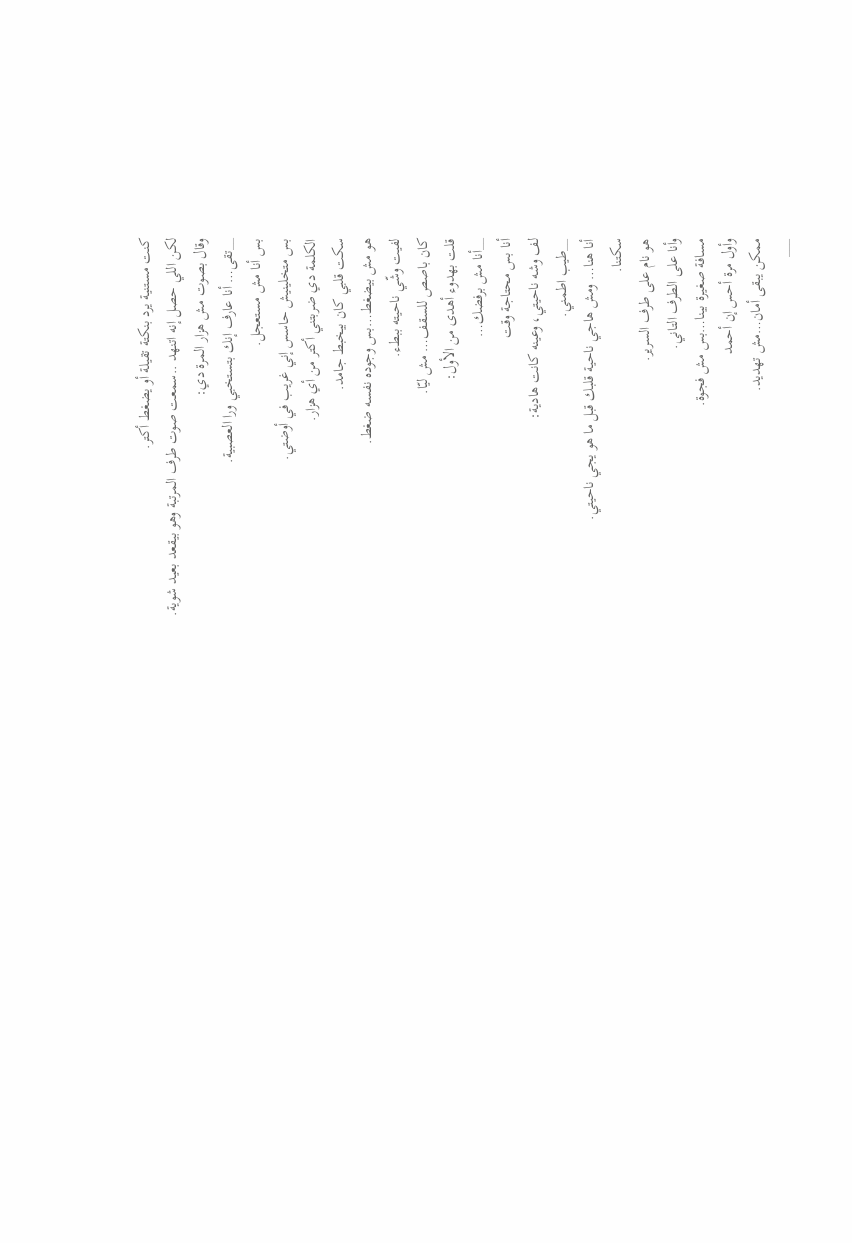كنت مستنية يرد بنكتة تقيلة أو يضغط أكتر.
لكن اللي حصل إنه اتنهد ..سمعت صوت طرف المرتبة وهو بيقعد بعيد شوية.
وقال بصوت مش هزار المرة دي:
__تقى… أنا عارف إنك بتستخبي ورا العصبية.
بس أنا مش مستعجل.
بس متخلينيش حاسس إني غريب في أوضتي.
الكلمة دي ضربتني أكتر من أي هزار.
سكت قلبي كان بيخبط جامد.
هو مش بيضغط…بس وجوده نفسه ضغط.
لفيت وشّي ناحيته ببطء.
كان باصص للسقف… مش ليّا.
قلت بهدوء أهدى من الأول:
__أنا مش برفضك…
أنا بس محتاجة وقت
لف وشه ناحيتي، وعينه كانت هادية:
__طيب اطمني.
أنا هنا… ومش هاجي ناحية قلبك قبل ما هو يجي ناحيتي.
سكتنا.
هو نام على طرف السرير.
وأنا على الطرف التاني.
مسافة صغيرة بينا…بس مش فجوة.
وأول مرة أحس إن أحمد
ممكن يبقى أمان…مش تهديد.
___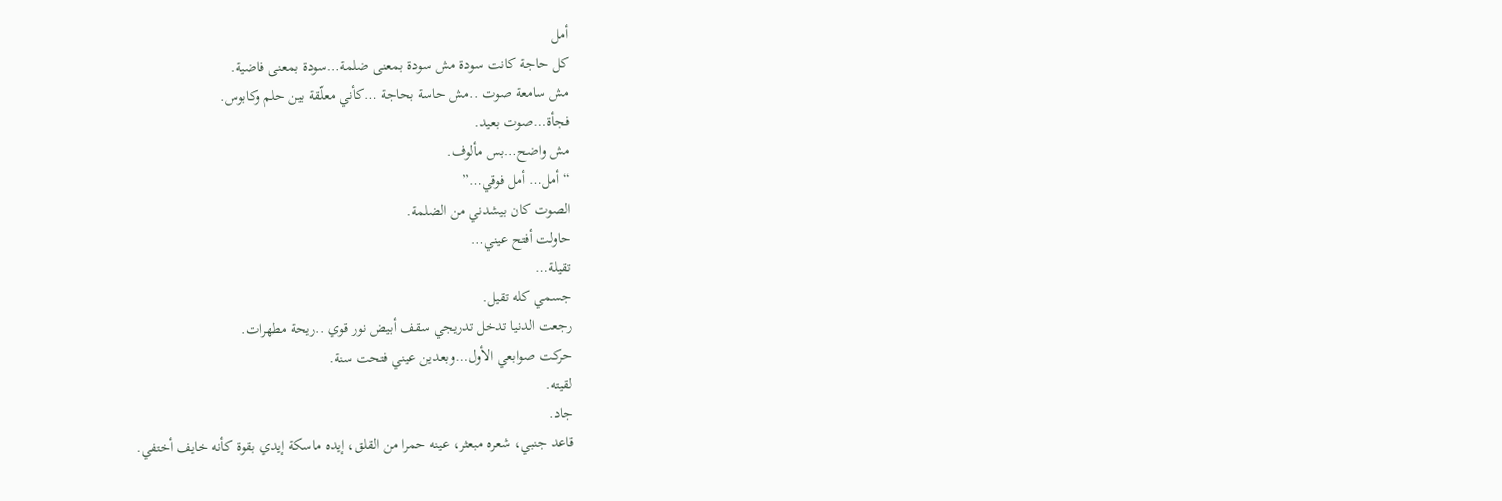أمل
كل حاجة كانت سودة مش سودة بمعنى ضلمة…سودة بمعنى فاضية.
مش سامعة صوت ..مش حاسة بحاجة …كأني معلّقة بين حلم وكابوس.
فجأة…صوت بعيد.
مش واضح…بس مألوف.
“أمل… أمل فوقي…”
الصوت كان بيشدني من الضلمة.
حاولت أفتح عيني…
تقيلة…
جسمي كله تقيل.
رجعت الدنيا تدخل تدريجي سقف أبيض نور قوي ..ريحة مطهرات.
حركت صوابعي الأول…وبعدين عيني فتحت سنة.
لقيته.
جاد.
قاعد جنبي، شعره مبعثر، عينه حمرا من القلق، إيده ماسكة إيدي بقوة كأنه خايف أختفي.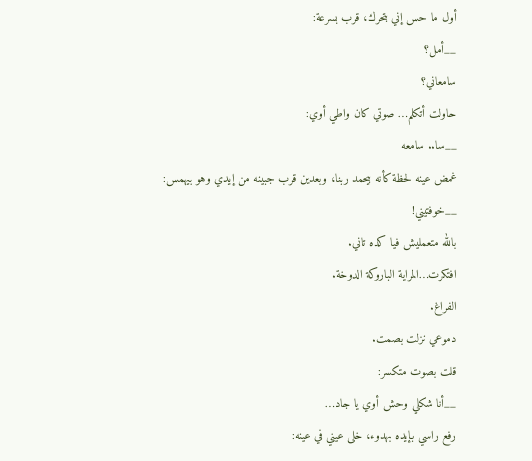أول ما حس إني بتحرك، قرب بسرعة:
__أمل؟
سامعاني؟
حاولت أتكلم… صوتي كان واطي أوي:
__سا.. سامعه
غمض عينه لحظة كأنه بيحمد ربنا، وبعدين قرب جبينه من إيدي وهو بيهمس:
__خوفتيني!
بالله متعمليش فيا كده تاني.
افتكرت…المراية الباروكة الدوخة.
الفراغ.
دموعي نزلت بصمت.
قلت بصوت متكسر:
__أنا شكلي وحش أوي يا جاد…
رفع راسي بإيده بهدوء، خلى عيني في عينه: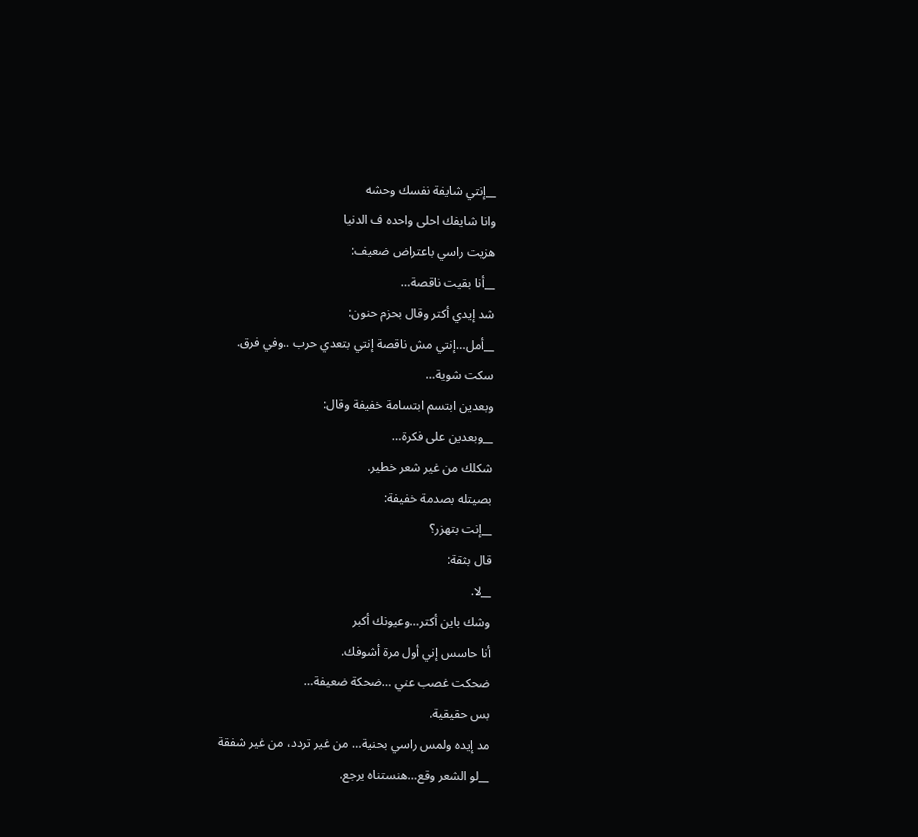__إنتي شايفة نفسك وحشه
وانا شايفك احلى واحده ف الدنيا
هزيت راسي باعتراض ضعيف:
__أنا بقيت ناقصة…
شد إيدي أكتر وقال بحزم حنون:
__أمل…إنتي مش ناقصة إنتي بتعدي حرب ..وفي فرق.
سكت شوية…
وبعدين ابتسم ابتسامة خفيفة وقال:
__وبعدين على فكرة…
شكلك من غير شعر خطير.
بصيتله بصدمة خفيفة:
__إنت بتهزر؟
قال بثقة:
__لا.
وشك باين أكتر…وعيونك أكبر
أنا حاسس إني أول مرة أشوفك.
ضحكت غصب عني …ضحكة ضعيفة…
بس حقيقية.
مد إيده ولمس راسي بحنية… من غير تردد، من غير شفقة
__لو الشعر وقع…هنستناه يرجع.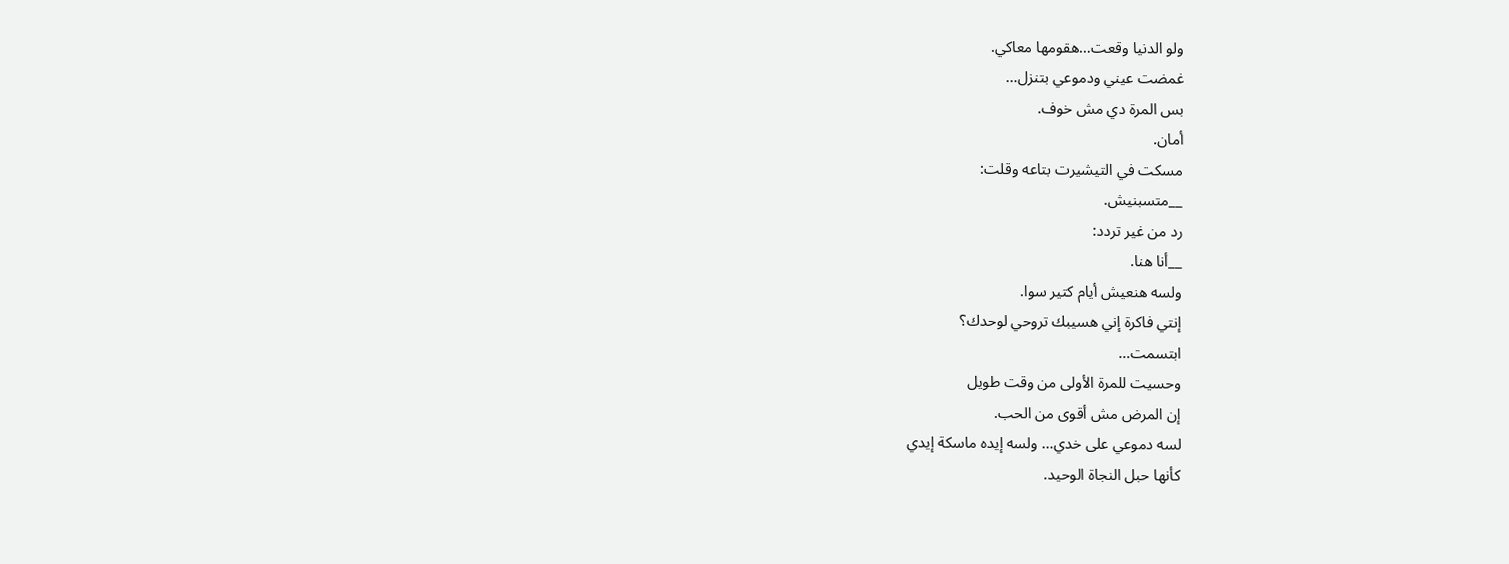ولو الدنيا وقعت…هقومها معاكي.
غمضت عيني ودموعي بتنزل…
بس المرة دي مش خوف.
أمان.
مسكت في التيشيرت بتاعه وقلت:
__متسبنيش.
رد من غير تردد:
__أنا هنا.
ولسه هنعيش أيام كتير سوا.
إنتي فاكرة إني هسيبك تروحي لوحدك؟
ابتسمت…
وحسيت للمرة الأولى من وقت طويل
إن المرض مش أقوى من الحب.
لسه دموعي على خدي… ولسه إيده ماسكة إيدي
كأنها حبل النجاة الوحيد.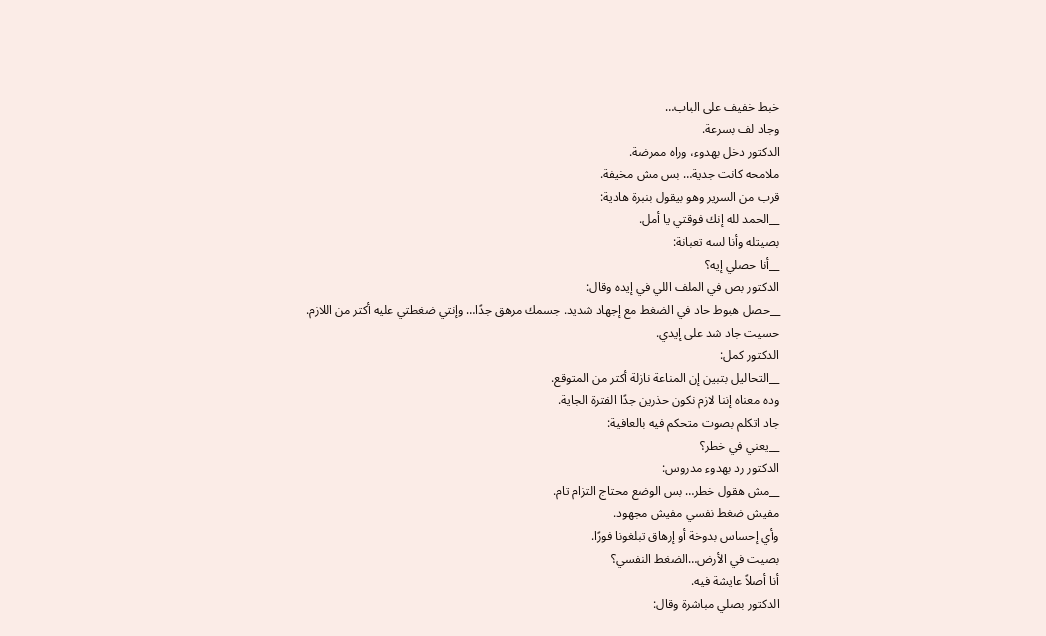خبط خفيف على الباب…
وجاد لف بسرعة.
الدكتور دخل بهدوء، وراه ممرضة.
ملامحه كانت جدية… بس مش مخيفة.
قرب من السرير وهو بيقول بنبرة هادية:
__الحمد لله إنك فوقتي يا أمل.
بصيتله وأنا لسه تعبانة:
__أنا حصلي إيه؟
الدكتور بص في الملف اللي في إيده وقال:
__حصل هبوط حاد في الضغط مع إجهاد شديد. جسمك مرهق جدًا… وإنتي ضغطتي عليه أكتر من اللازم.
حسيت جاد شد على إيدي.
الدكتور كمل:
__التحاليل بتبين إن المناعة نازلة أكتر من المتوقع.
وده معناه إننا لازم نكون حذرين جدًا الفترة الجاية.
جاد اتكلم بصوت متحكم فيه بالعافية:
__يعني في خطر؟
الدكتور رد بهدوء مدروس:
__مش هقول خطر… بس الوضع محتاج التزام تام.
مفيش ضغط نفسي مفيش مجهود.
وأي إحساس بدوخة أو إرهاق تبلغونا فورًا.
بصيت في الأرض…الضغط النفسي؟
أنا أصلاً عايشة فيه.
الدكتور بصلي مباشرة وقال: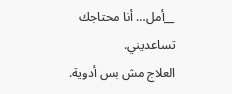__أمل… أنا محتاجك تساعديني.
العلاج مش بس أدوية.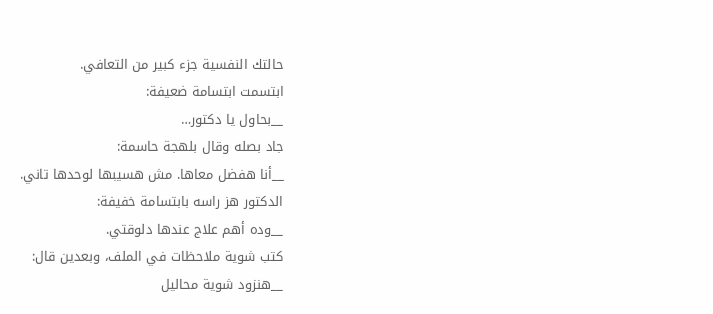حالتك النفسية جزء كبير من التعافي.
ابتسمت ابتسامة ضعيفة:
__بحاول يا دكتور…
جاد بصله وقال بلهجة حاسمة:
__أنا هفضل معاها. مش هسيبها لوحدها تاني.
الدكتور هز راسه بابتسامة خفيفة:
__وده أهم علاج عندها دلوقتي.
كتب شوية ملاحظات في الملف، وبعدين قال:
__هنزود شوية محاليل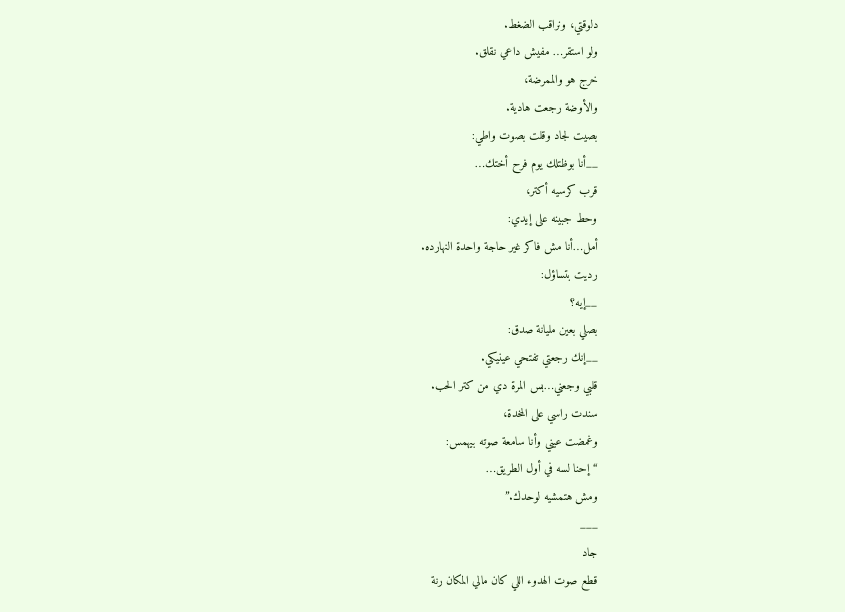دلوقتي، ونراقب الضغط.
ولو استقر… مفيش داعي نقلق.
خرج هو والممرضة،
والأوضة رجعت هادية.
بصيت لجاد وقلت بصوت واطي:
__أنا بوظتلك يوم فرح أختك…
قرب كرسيه أكتر،
وحط جبينه على إيدي:
أمل…أنا مش فاكر غير حاجة واحدة النهارده.
رديت بتساؤل:
__إيه؟
بصلي بعين مليانة صدق:
__إنك رجعتي تفتحي عينيكي.
قلبي وجعني…بس المرة دي من كتر الحب.
سندت راسي على المخدة،
وغمضت عيني وأنا سامعة صوته بيهمس:
“إحنا لسه في أول الطريق…
ومش هتمشيه لوحدك.”
___
جاد
قطع صوت الهدوء اللي كان مالي المكان رنة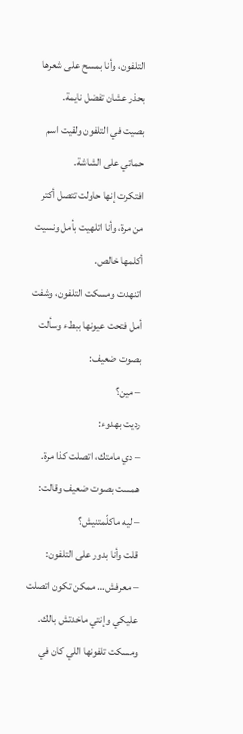التلفون، وأنا بمسح على شعرها بحذر عشان تفضل نايمة.
بصيت في التلفون ولقيت اسم حماتي على الشاشة.
افتكرت إنها حاولت تتصل أكتر من مرة، وأنا اتلهيت بأمل ونسيت أكلمها خالص.
اتنهدت ومسكت التلفون، وشفت أمل فتحت عيونها ببطء وسألت بصوت ضعيف:
– مين؟
رديت بهدوء:
– دي مامتك، اتصلت كذا مرة.
همست بصوت ضعيف وقالت:
– ليه ماكلّمتنيش؟
قلت وأنا بدور على التلفون:
– معرفش… ممكن تكون اتصلت عليكي وإنتي ماخدتش بالك.
ومسكت تلفونها اللي كان في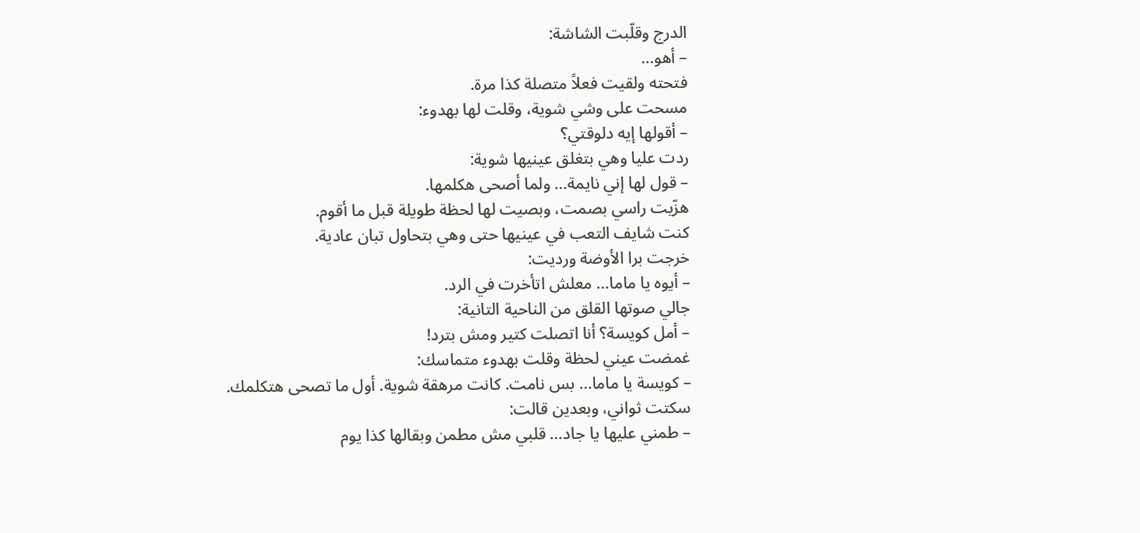الدرج وقلّبت الشاشة:
– أهو…
فتحته ولقيت فعلاً متصلة كذا مرة.
مسحت على وشي شوية، وقلت لها بهدوء:
– أقولها إيه دلوقتي؟
ردت عليا وهي بتغلق عينيها شوية:
– قول لها إني نايمة… ولما أصحى هكلمها.
هزّيت راسي بصمت، وبصيت لها لحظة طويلة قبل ما أقوم.
كنت شايف التعب في عينيها حتى وهي بتحاول تبان عادية.
خرجت برا الأوضة ورديت:
– أيوه يا ماما… معلش اتأخرت في الرد.
جالي صوتها القلق من الناحية التانية:
– أمل كويسة؟ أنا اتصلت كتير ومش بترد!
غمضت عيني لحظة وقلت بهدوء متماسك:
– كويسة يا ماما… بس نامت. كانت مرهقة شوية. أول ما تصحى هتكلمك.
سكتت ثواني، وبعدين قالت:
– طمني عليها يا جاد… قلبي مش مطمن وبقالها كذا يوم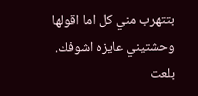بتتهرب مني كل اما اقولها وحشتيني عايزه اشوفك.
بلعت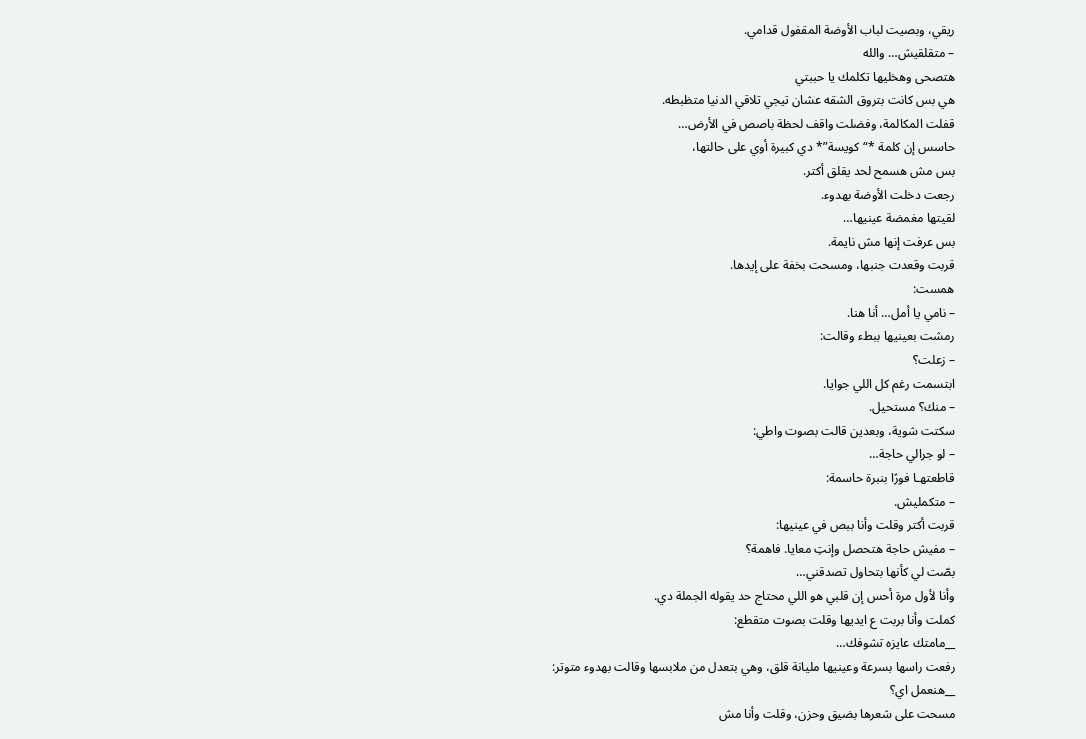ريقي، وبصيت لباب الأوضة المقفول قدامي.
– متقلقيش… والله
هتصحى وهخليها تكلمك يا حببتي
هي بس كانت بتروق الشقه عشان تيجي تلاقي الدنيا متظبطه.
قفلت المكالمة، وفضلت واقف لحظة باصص في الأرض…
حاسس إن كلمة *“كويسة”* دي كبيرة أوي على حالتها،
بس مش هسمح لحد يقلق أكتر.
رجعت دخلت الأوضة بهدوء.
لقيتها مغمضة عينيها…
بس عرفت إنها مش نايمة.
قربت وقعدت جنبها، ومسحت بخفة على إيدها.
همست:
– نامي يا أمل… أنا هنا.
رمشت بعينيها ببطء وقالت:
– زعلت؟
ابتسمت رغم كل اللي جوايا.
– منك؟ مستحيل.
سكتت شوية، وبعدين قالت بصوت واطي:
– لو جرالي حاجة…
قاطعتهـا فورًا بنبرة حاسمة:
– متكمليش.
قربت أكتر وقلت وأنا ببص في عينيها:
– مفيش حاجة هتحصل وإنتِ معايا. فاهمة؟
بصّت لي كأنها بتحاول تصدقني…
وأنا لأول مرة أحس إن قلبي هو اللي محتاج حد يقوله الجملة دي.
كملت وأنا بربت ع ايديها وقلت بصوت متقطع:
__مامتك عايزه تشوفك…
رفعت راسها بسرعة وعينيها مليانة قلق، وهي بتعدل من ملابسها وقالت بهدوء متوتر:
__هنعمل اي؟
مسحت على شعرها بضيق وحزن، وقلت وأنا مش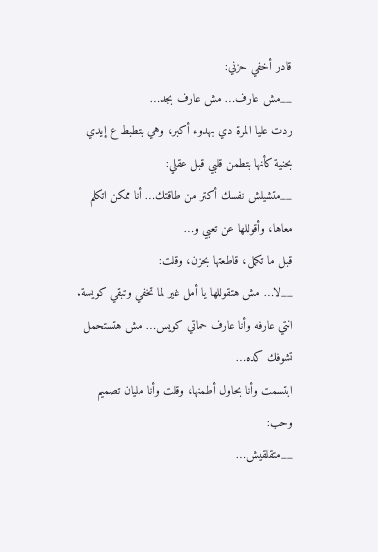قادر أخفي حزني:
__مش عارف… مش عارف بجد…
ردت عليا المرة دي بهدوء أكبر، وهي بتطبط ع إيدي بحنية كأنها بتطمن قلبي قبل عقلي:
__متشيلش نفسك أكتر من طاقتك… أنا ممكن اتكلم معاها، وأقوللها عن تعبي و…
قبل ما تكمل، قاطعتها بحزن، وقلت:
__لا… مش هتقوللها يا أمل غير لما تخفي وتبقي كويسة. انتي عارفه وأنا عارف حماتي كويس… مش هتستحمل تشوفك كده…
ابتسمت وأنا بحاول أطمنها، وقلت وأنا مليان تصميم وحب:
__متقلقيش…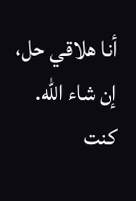أنا هلاقي حل، إن شاء الله.
كنت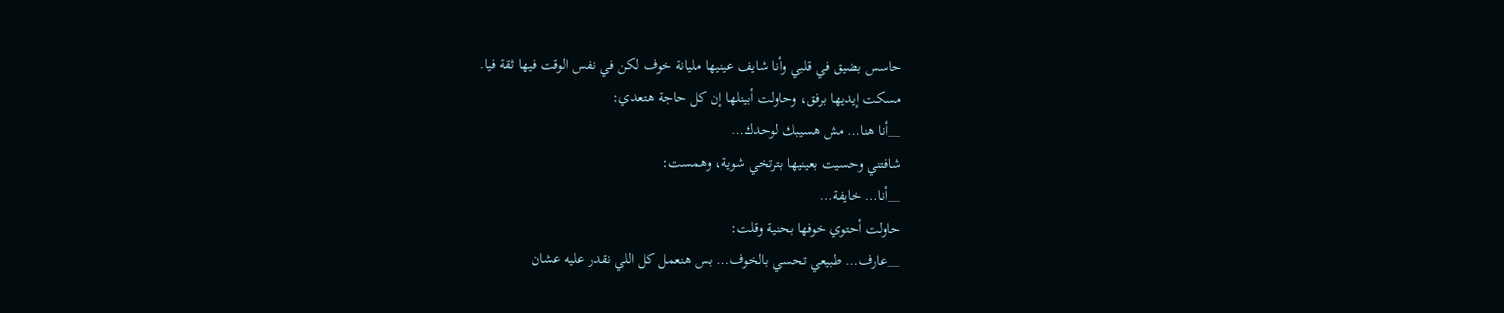حاسس بضيق في قلبي وأنا شايف عينيها مليانة خوف لكن في نفس الوقت فيها ثقة فيا.
مسكت إيديها برفق، وحاولت أبينلها إن كل حاجة هتعدي:
__أنا هنا… مش هسيبك لوحدك…
شافتني وحسيت بعينيها بترتخي شوية، وهمست:
__أنا… خايفة…
حاولت أحتوي خوفها بحنية وقلت:
__عارف… طبيعي تحسي بالخوف… بس هنعمل كل اللي نقدر عليه عشان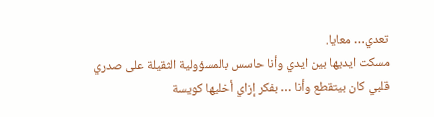تعدي… معايا.
مسكت ايديها بين ايدي وأنا حاسس بالمسؤولية الثقيلة على صدري
قلبي كان بيتقطع وأنا … بفكر إزاي أخليها كويسة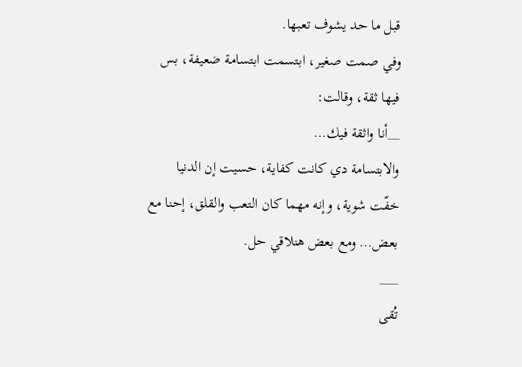قبل ما حد يشوف تعبها.
وفي صمت صغير، ابتسمت ابتسامة ضعيفة، بس فيها ثقة، وقالت:
__أنا واثقة فيك…
والابتسامة دي كانت كفاية، حسيت إن الدنيا خفّت شوية، وإنه مهما كان التعب والقلق، إحنا مع بعض… ومع بعض هنلاقي حل.
___
تُقى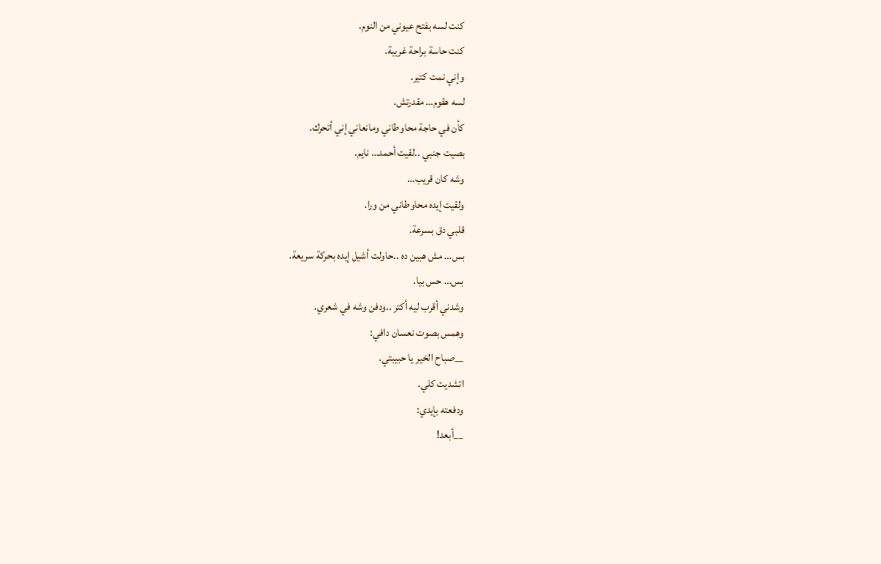كنت لسه بفتح عيوني من النوم.
كنت حاسة براحة غريبة.
وإني نمت كتير.
لسه هقوم… مقدرتش.
كأن في حاجة محاوطاني ومانعاني إني أتحرك.
بصيت جنبي ..لقيت أحمد… نايم.
وشه كان قريب…
ولقيت إيده محاوطاني من ورا.
قلبي دق بسرعة.
بس… مش هبين ده ..حاولت أشيل إيده بحركة سريعة.
بس… حس بيا.
وشدني أقرب ليه أكتر ..ودفن وشه في شعري.
وهمس بصوت نعسان دافي:
__صباح الخير يا حبيبتي.
اتشديت كلي.
ودفعته بإيدي:
__أبعد!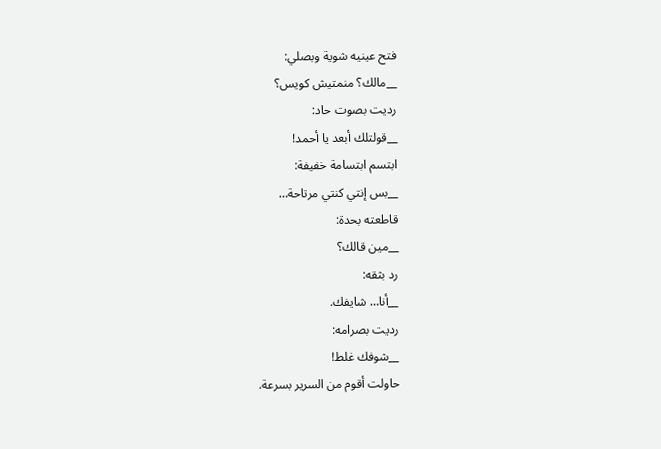فتح عينيه شوية وبصلي:
__مالك؟ منمتيش كويس؟
رديت بصوت حاد:
__قولتلك أبعد يا أحمد!
ابتسم ابتسامة خفيفة:
__بس إنتي كنتي مرتاحة…
قاطعته بحدة:
__مين قالك؟
رد بثقه:
__أنا… شايفك.
رديت بصرامه:
__شوفك غلط!
حاولت أقوم من السرير بسرعة.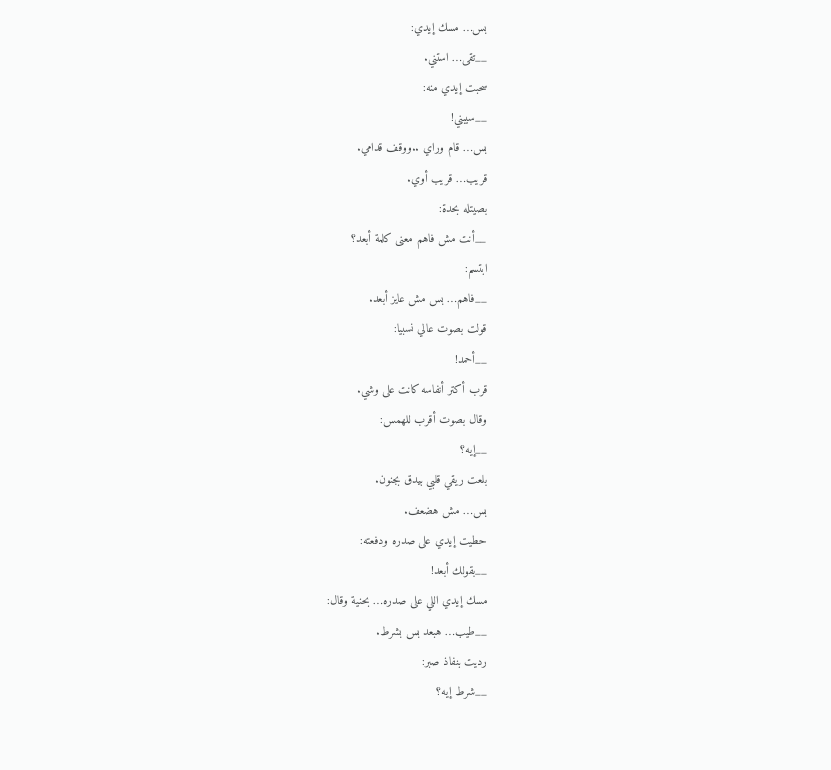بس… مسك إيدي:
__تقى… استني.
سحبت إيدي منه:
__سيبني!
بس… قام وراي ..ووقف قدامي.
قريب… قريب أوي.
بصيتله بحدة:
__أنت مش فاهم معنى كلمة أبعد؟
ابتسم:
__فاهم… بس مش عايز أبعد.
قولت بصوت عالي نسبيا:
__أحمد!
قرب أكتر أنفاسه كانت على وشي.
وقال بصوت أقرب للهمس:
__إيه؟
بلعت ريقي قلبي بيدق بجنون.
بس… مش هضعف.
حطيت إيدي على صدره ودفعته:
__بقولك أبعد!
مسك إيدي اللي على صدره… بحنية وقال:
__طيب… هبعد بس بشرط.
رديت بنفاذ صبر:
__شرط إيه؟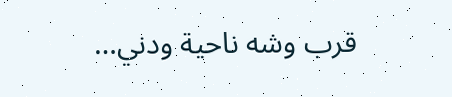قرب وشه ناحية ودني…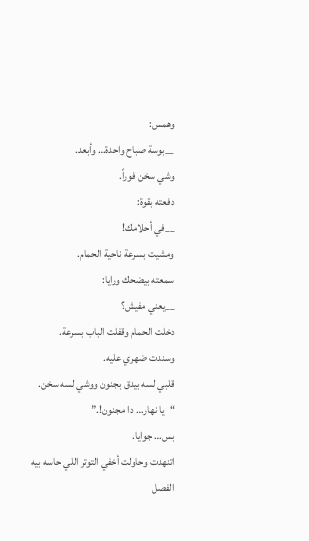وهمس:
__بوسة صباح واحدة… وأبعد.
وشي سخن فوراً.
دفعته بقوة:
__في أحلامك!
ومشيت بسرعة ناحية الحمام.
سمعته بيضحك ورايا:
__يعني مفيش؟
دخلت الحمام وقفلت الباب بسرعة.
وسندت ضهري عليه.
قلبي لسه بيدق بجنون ووشي لسه سخن.
“يا نهار… دا مجنون!.”
بس… جوايا.
اتنهدت وحاولت أخفي التوتر اللي حاسه بيه
الفصل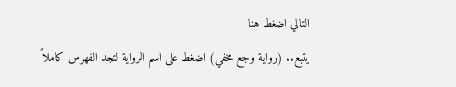التالي اضغط هنا
يتبع.. (رواية وجع مخفي) اضغط على اسم الرواية لتجد الفهرس كاملاً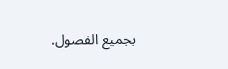بجميع الفصول.